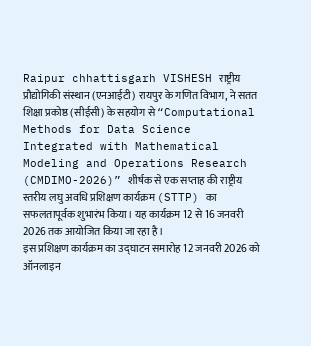Raipur chhattisgarh VISHESH राष्ट्रीय प्रौद्योगिकी संस्थान (एनआईटी) रायपुर के गणित विभाग, ने सतत शिक्षा प्रकोष्ठ (सीईसी) के सहयोग से “Computational Methods for Data Science Integrated with Mathematical Modeling and Operations Research (CMDIMO-2026)” शीर्षक से एक सप्ताह की राष्ट्रीय स्तरीय लघु अवधि प्रशिक्षण कार्यक्रम (STTP) का सफलतापूर्वक शुभारंभ किया। यह कार्यक्रम 12 से 16 जनवरी 2026 तक आयोजित किया जा रहा है।
इस प्रशिक्षण कार्यक्रम का उद्घाटन समारोह 12 जनवरी 2026 को ऑनलाइन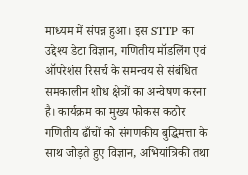माध्यम में संपन्न हुआ। इस STTP का उद्देश्य डेटा विज्ञान, गणितीय मॉडलिंग एवं ऑपरेशंस रिसर्च के समन्वय से संबंधित समकालीन शोध क्षेत्रों का अन्वेषण करना है। कार्यक्रम का मुख्य फोकस कठोर गणितीय ढाँचों को संगणकीय बुद्धिमत्ता के साथ जोड़ते हुए विज्ञान, अभियांत्रिकी तथा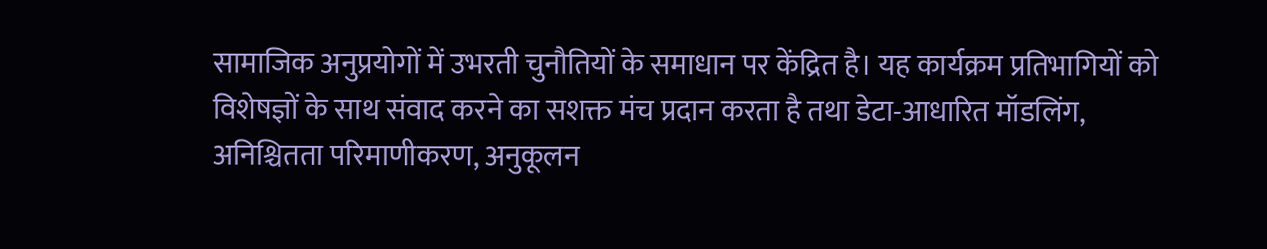सामाजिक अनुप्रयोगों में उभरती चुनौतियों के समाधान पर केंद्रित है। यह कार्यक्रम प्रतिभागियों को विशेषज्ञों के साथ संवाद करने का सशक्त मंच प्रदान करता है तथा डेटा-आधारित मॉडलिंग, अनिश्चितता परिमाणीकरण, अनुकूलन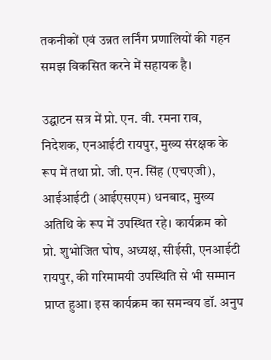तकनीकों एवं उन्नत लर्निंग प्रणालियों की गहन समझ विकसित करने में सहायक है।

उद्घाटन सत्र में प्रो. एन. वी. रमना राव, निदेशक, एनआईटी रायपुर, मुख्य संरक्षक के रूप में तथा प्रो. जी. एन. सिंह (एचएजी), आईआईटी (आईएसएम) धनबाद, मुख्य अतिथि के रूप में उपस्थित रहे। कार्यक्रम को प्रो. शुभोजित घोष, अध्यक्ष, सीईसी, एनआईटी रायपुर, की गरिमामयी उपस्थिति से भी सम्मान प्राप्त हुआ। इस कार्यक्रम का समन्वय डॉ. अनुप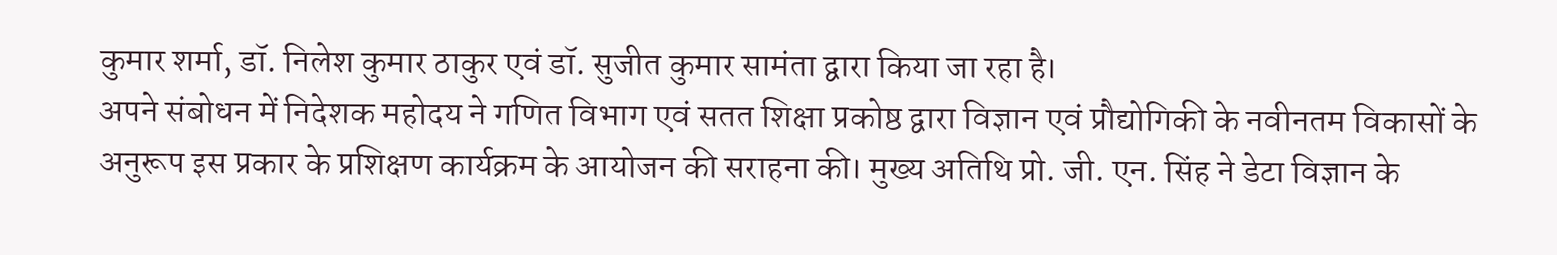कुमार शर्मा, डॉ. निलेश कुमार ठाकुर एवं डॉ. सुजीत कुमार सामंता द्वारा किया जा रहा है।
अपने संबोधन में निदेशक महोदय ने गणित विभाग एवं सतत शिक्षा प्रकोष्ठ द्वारा विज्ञान एवं प्रौद्योगिकी के नवीनतम विकासों के अनुरूप इस प्रकार के प्रशिक्षण कार्यक्रम के आयोजन की सराहना की। मुख्य अतिथि प्रो. जी. एन. सिंह ने डेटा विज्ञान के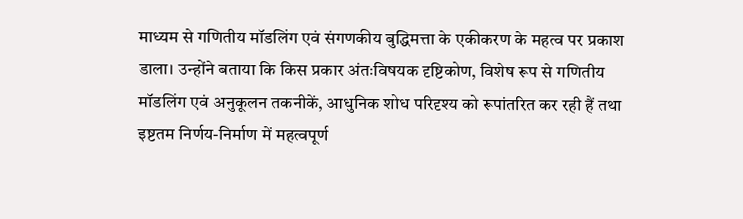माध्यम से गणितीय मॉडलिंग एवं संगणकीय बुद्धिमत्ता के एकीकरण के महत्व पर प्रकाश डाला। उन्होंने बताया कि किस प्रकार अंतःविषयक दृष्टिकोण, विशेष रूप से गणितीय मॉडलिंग एवं अनुकूलन तकनीकें, आधुनिक शोध परिदृश्य को रूपांतरित कर रही हैं तथा इष्टतम निर्णय-निर्माण में महत्वपूर्ण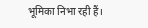भूमिका निभा रही हैं।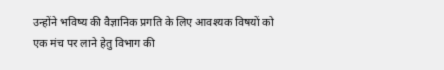उन्होंने भविष्य की वैज्ञानिक प्रगति के लिए आवश्यक विषयों को एक मंच पर लाने हेतु विभाग की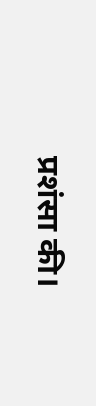प्रशंसा की।